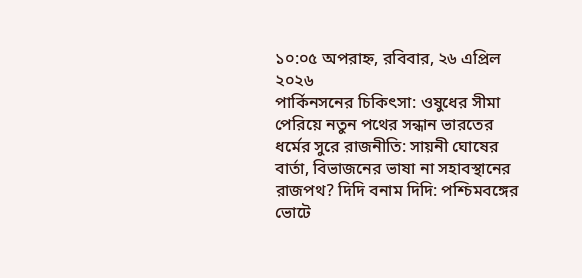১০:০৫ অপরাহ্ন, রবিবার, ২৬ এপ্রিল ২০২৬
পার্কিনসনের চিকিৎসা: ওষুধের সীমা পেরিয়ে নতুন পথের সন্ধান ভারতের ধর্মের সুরে রাজনীতি: সায়নী ঘোষের বার্তা, বিভাজনের ভাষা না সহাবস্থানের রাজপথ? দিদি বনাম দিদি: পশ্চিমবঙ্গের ভোটে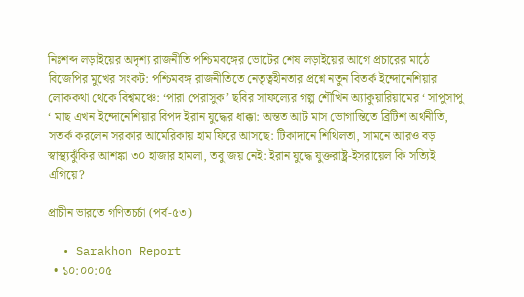নিঃশব্দ লড়াইয়ের অদৃশ্য রাজনীতি পশ্চিমবঙ্গের ভোটের শেষ লড়াইয়ের আগে প্রচারের মাঠে বিজেপির মুখের সংকট: পশ্চিমবঙ্গ রাজনীতিতে নেতৃত্বহীনতার প্রশ্নে নতুন বিতর্ক ইন্দোনেশিয়ার লোককথা থেকে বিশ্বমঞ্চে: ‘পারা পেরাসুক’ ছবির সাফল্যের গল্প শৌখিন অ্যাকুয়ারিয়ামের ‘ সাপুসাপু ‘ মাছ এখন ইন্দোনেশিয়ার বিপদ ইরান যুদ্ধের ধাক্কা: অন্তত আট মাস ভোগান্তিতে ব্রিটিশ অর্থনীতি, সতর্ক করলেন সরকার আমেরিকায় হাম ফিরে আসছে: টিকাদানে শিথিলতা, সামনে আরও বড় স্বাস্থ্যঝুঁকির আশঙ্কা ৩০ হাজার হামলা, তবু জয় নেই: ইরান যুদ্ধে যুক্তরাষ্ট্র-ইসরায়েল কি সত্যিই এগিয়ে?

প্রাচীন ভারতে গণিতচর্চা (পর্ব-৫৩)

  • Sarakhon Report
  • ১০:০০:০৫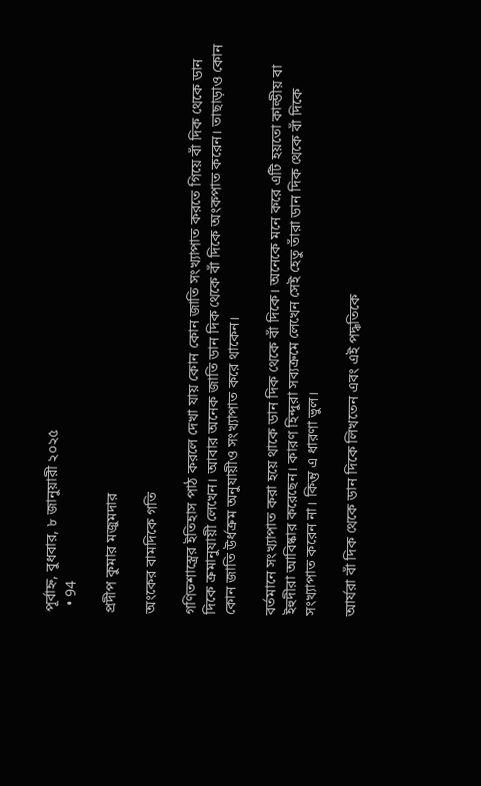পূর্বাহ্ন, বুধবার, ৮ জানুয়ারী ২০২৫
  • 94

প্রদীপ কুমার মজুমদার

অংকের বামদিকে গতি

গণিতশাস্ত্রের ইতিহাস পাঠ করলে দেখা যায় কোন কোন জাতি সংখ্যাপাত করতে গিয়ে বাঁ দিক থেকে ডান দিকে ক্রমানুযায়ী লেখেন। আবার অনেক জাতি ডান দিক থেকে বাঁ দিকে অংকপাত করেন। তাছাড়াও কোন কোন জাতি উর্ধক্রম অনুযায়ীও সংখ্যাপাত করে থাকেন।

বর্তমানে সংখ্যাপাত করা হয়ে থাকে ডান দিক থেকে বাঁ দিকে। অনেকে মনে করে এটি হয়তো কাল্ডীয় বা ইহুদীরা আবিষ্কার করেছেন। কারণ হিন্দুরা সব্যক্রমে লেখেন সেই হেতু তাঁরা ডান দিক থেকে বাঁ দিকে সংখ্যাপাত করেন না। কিন্তু এ ধারণা ভুল।

আর্যরা বাঁ দিক থেকে ডান দিকে লিখতেন এবং এই পদ্ধতিকে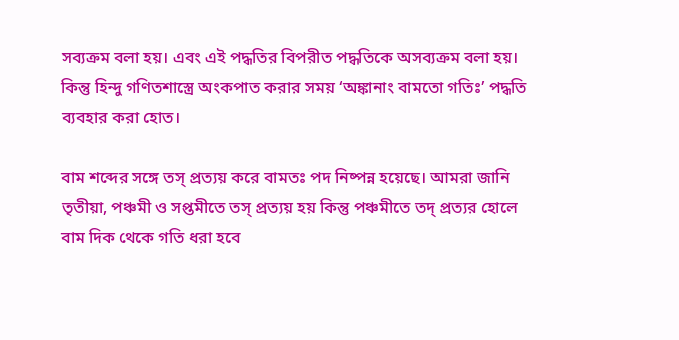সব্যক্রম বলা হয়। এবং এই পদ্ধতির বিপরীত পদ্ধতিকে অসব্যক্রম বলা হয়। কিন্তু হিন্দু গণিতশাস্ত্রে অংকপাত করার সময় ‘অঙ্কানাং বামতো গতিঃ’ পদ্ধতি ব্যবহার করা হোত।

বাম শব্দের সঙ্গে তস্ প্রত্যয় করে বামতঃ পদ নিষ্পন্ন হয়েছে। আমরা জানি তৃতীয়া, পঞ্চমী ও সপ্তমীতে তস্ প্রত্যয় হয় কিন্তু পঞ্চমীতে তদ্‌ প্রত্যর হোলে বাম দিক থেকে গতি ধরা হবে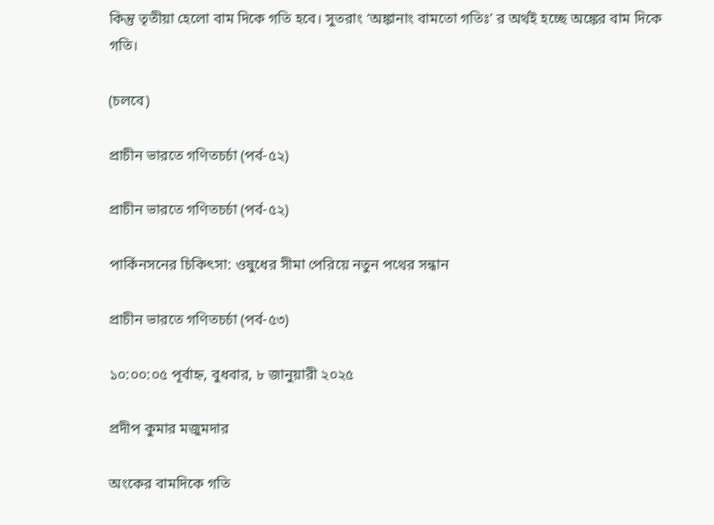কিন্তু তৃতীয়া হেলো বাম দিকে গতি হবে। সুতরাং ‘অঙ্কানাং বামতো গতিঃ’ র অর্থই হচ্ছে অঙ্কের বাম দিকে গতি।

(চলবে)

প্রাচীন ভারতে গণিতচর্চা (পর্ব-৫২)

প্রাচীন ভারতে গণিতচর্চা (পর্ব-৫২)

পার্কিনসনের চিকিৎসা: ওষুধের সীমা পেরিয়ে নতুন পথের সন্ধান

প্রাচীন ভারতে গণিতচর্চা (পর্ব-৫৩)

১০:০০:০৫ পূর্বাহ্ন, বুধবার, ৮ জানুয়ারী ২০২৫

প্রদীপ কুমার মজুমদার

অংকের বামদিকে গতি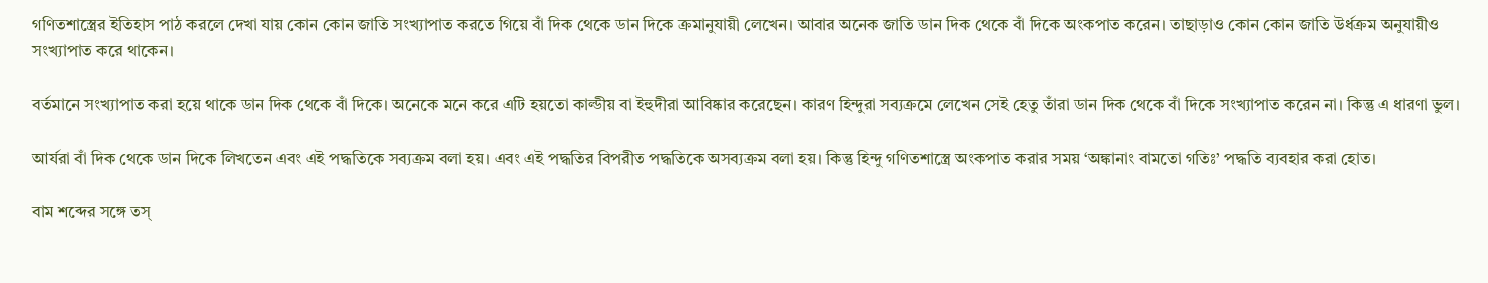গণিতশাস্ত্রের ইতিহাস পাঠ করলে দেখা যায় কোন কোন জাতি সংখ্যাপাত করতে গিয়ে বাঁ দিক থেকে ডান দিকে ক্রমানুযায়ী লেখেন। আবার অনেক জাতি ডান দিক থেকে বাঁ দিকে অংকপাত করেন। তাছাড়াও কোন কোন জাতি উর্ধক্রম অনুযায়ীও সংখ্যাপাত করে থাকেন।

বর্তমানে সংখ্যাপাত করা হয়ে থাকে ডান দিক থেকে বাঁ দিকে। অনেকে মনে করে এটি হয়তো কাল্ডীয় বা ইহুদীরা আবিষ্কার করেছেন। কারণ হিন্দুরা সব্যক্রমে লেখেন সেই হেতু তাঁরা ডান দিক থেকে বাঁ দিকে সংখ্যাপাত করেন না। কিন্তু এ ধারণা ভুল।

আর্যরা বাঁ দিক থেকে ডান দিকে লিখতেন এবং এই পদ্ধতিকে সব্যক্রম বলা হয়। এবং এই পদ্ধতির বিপরীত পদ্ধতিকে অসব্যক্রম বলা হয়। কিন্তু হিন্দু গণিতশাস্ত্রে অংকপাত করার সময় ‘অঙ্কানাং বামতো গতিঃ’ পদ্ধতি ব্যবহার করা হোত।

বাম শব্দের সঙ্গে তস্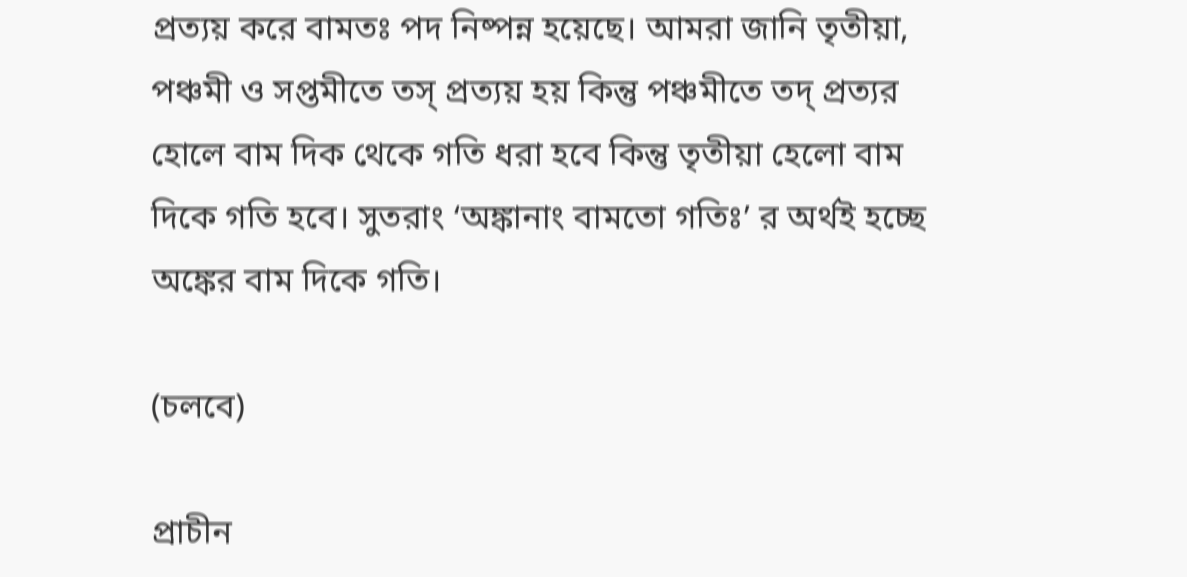প্রত্যয় করে বামতঃ পদ নিষ্পন্ন হয়েছে। আমরা জানি তৃতীয়া, পঞ্চমী ও সপ্তমীতে তস্ প্রত্যয় হয় কিন্তু পঞ্চমীতে তদ্‌ প্রত্যর হোলে বাম দিক থেকে গতি ধরা হবে কিন্তু তৃতীয়া হেলো বাম দিকে গতি হবে। সুতরাং ‘অঙ্কানাং বামতো গতিঃ’ র অর্থই হচ্ছে অঙ্কের বাম দিকে গতি।

(চলবে)

প্রাচীন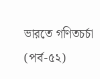ভারতে গণিতচর্চা (পর্ব-৫২)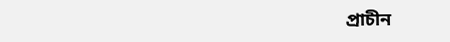প্রাচীন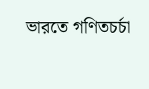ভারতে গণিতচর্চা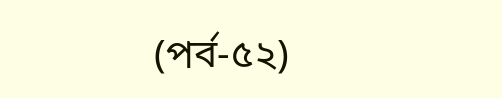(পর্ব-৫২)